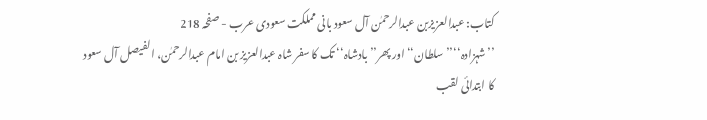کتاب: عبدالعزیزبن عبدالرحمٰن آل سعود بانی مملکت سعودی عرب - صفحہ 218
’’شہزادہ‘‘’’ سلطان‘‘ اور پھر’’ بادشاہ‘‘ تک کا سفر شاہ عبدالعزیز بن امام عبدالرحمٰن، الفیصل آل سعود کا ابتدائی لقب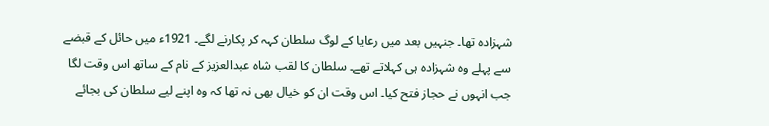شہزادہ تھا۔ جنہیں بعد میں رعایا کے لوگ سلطان کہہ کر پکارنے لگے۔ 1921ء میں حائل کے قبضے سے پہلے وہ شہزادہ ہی کہلاتے تھے۔ سلطان کا لقب شاہ عبدالعزیز کے نام کے ساتھ اس وقت لگا جب انہوں نے حجاز فتح کیا۔ اس وقت ان کو خیال بھی نہ تھا کہ وہ اپنے لیے سلطان کی بجائے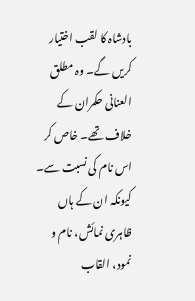بادشاہ کا لقب اختیار کریں گے۔ وہ مطلق العنانی حکمران کے خلاف تھے۔ خاص کر اس نام کی نسبت سے۔ کیونکہ ان کے ہاں ظاہری نمائش، نام و نمود، القاب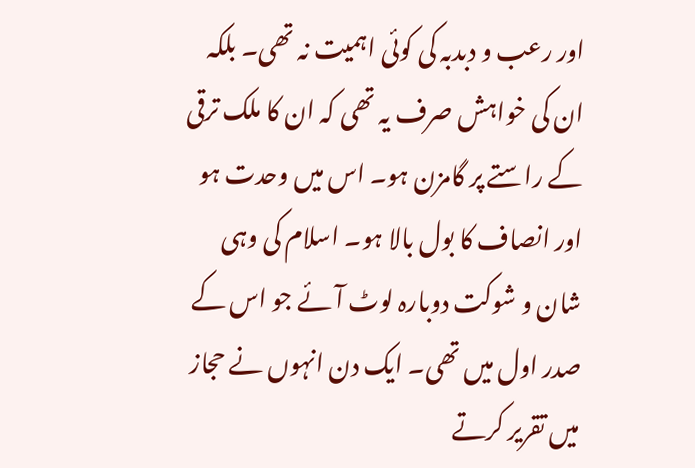اور رعب و دبدبہ کی کوئی اہمیت نہ تھی۔ بلکہ ان کی خواہش صرف یہ تھی کہ ان کا ملک ترقی کے راستے پر گامزن ہو۔ اس میں وحدت ہو اور انصاف کا بول بالا ہو۔ اسلام کی وہی شان و شوکت دوبارہ لوٹ آئے جو اس کے صدر اول میں تھی۔ ایک دن انہوں نے حجاز میں تقریر کرتے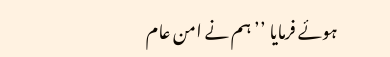ہوئے فرمایا ’’ہم نے امن عام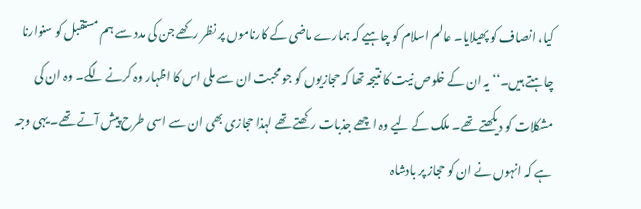کیا، انصاف کو پھیلایا۔ عالم اسلام کو چاہیے کہ ہمارے ماضی کے کارناموں پر نظر رکھے جن کی مدد سے ہم مستقبل کو سنوارنا چاہتے ہیں۔‘‘ یہ ان کے خلوص نیت کا نتیجہ تھا کہ حجازیوں کو جو محبت ان سے ملی اس کا اظہار وہ کرنے لگے۔ وہ ان کی مشکلات کو دیکھتے تھے۔ ملک کے لیے وہ اچھے جذبات رکھتے تھے لہذا حجازی بھی ان سے اسی طرح پیش آتے تھے۔ یہی وجہ ہے کہ انہوں نے ان کو حجاز پر بادشاہ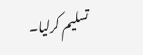تسلیم کرلیا۔